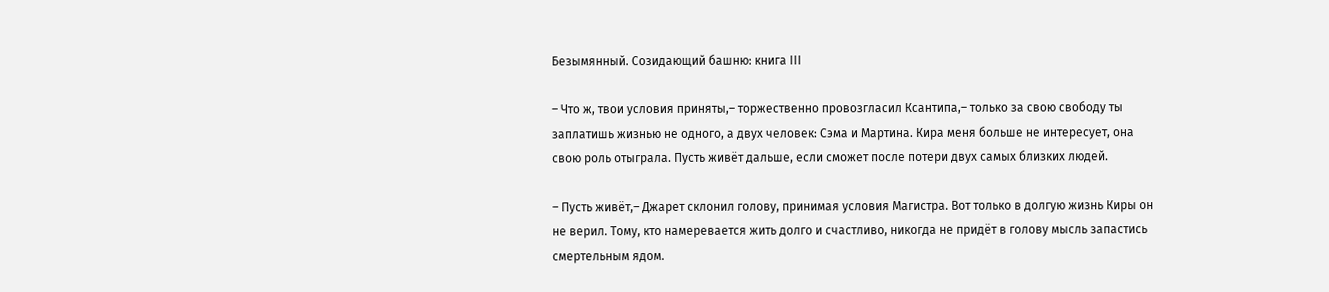Безымянный. Созидающий башню: книга III

– Что ж, твои условия приняты,– торжественно провозгласил Ксантипа,– только за свою свободу ты заплатишь жизнью не одного, а двух человек: Сэма и Мартина. Кира меня больше не интересует, она свою роль отыграла. Пусть живёт дальше, если сможет после потери двух самых близких людей.

– Пусть живёт,– Джарет склонил голову, принимая условия Магистра. Вот только в долгую жизнь Киры он не верил. Тому, кто намеревается жить долго и счастливо, никогда не придёт в голову мысль запастись смертельным ядом.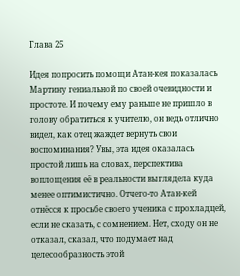Глава 25

Идея попросить помощи Атан-кея показалась Мартину гениальной по своей очевидности и простоте. И почему ему раньше не пришло в голову обратиться к учителю, он ведь отлично видел, как отец жаждет вернуть свои воспоминания? Увы, эта идея оказалась простой лишь на словах, перспектива воплощения её в реальности выглядела куда менее оптимистично. Отчего-то Атан-кей отнёсся к просьбе своего ученика с прохладцей, если не сказать, с сомнением. Нет, сходу он не отказал, сказал, что подумает над целесообразность этой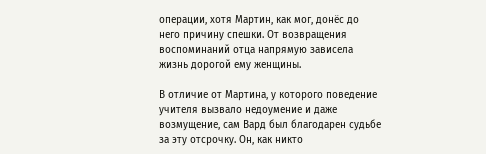операции, хотя Мартин, как мог, донёс до него причину спешки. От возвращения воспоминаний отца напрямую зависела жизнь дорогой ему женщины.

В отличие от Мартина, у которого поведение учителя вызвало недоумение и даже возмущение, сам Вард был благодарен судьбе за эту отсрочку. Он, как никто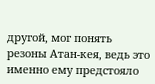другой, мог понять резоны Атан-кея, ведь это именно ему предстояло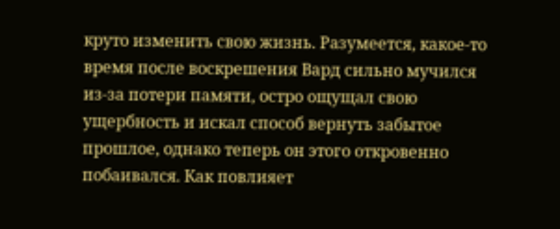круто изменить свою жизнь. Разумеется, какое-то время после воскрешения Вард сильно мучился из-за потери памяти, остро ощущал свою ущербность и искал способ вернуть забытое прошлое, однако теперь он этого откровенно побаивался. Как повлияет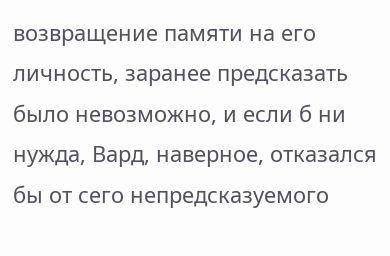возвращение памяти на его личность, заранее предсказать было невозможно, и если б ни нужда, Вард, наверное, отказался бы от сего непредсказуемого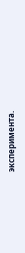эксперимента.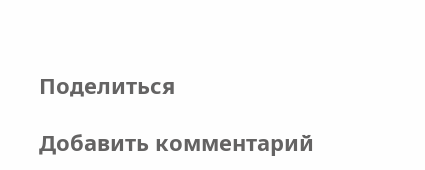Поделиться

Добавить комментарий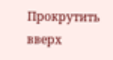Прокрутить вверх